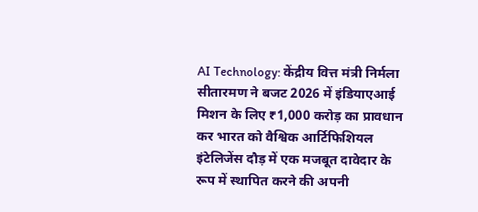AI Technology: केंद्रीय वित्त मंत्री निर्मला सीतारमण ने बजट 2026 में इंडियाएआई मिशन के लिए ₹1,000 करोड़ का प्रावधान कर भारत को वैश्विक आर्टिफिशियल इंटेलिजेंस दौड़ में एक मजबूत दावेदार के रूप में स्थापित करने की अपनी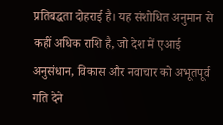प्रतिबद्धता दोहराई है। यह संशोधित अनुमान से कहीं अधिक राशि है, जो देश में एआई अनुसंधान, विकास और नवाचार को अभूतपूर्व गति देने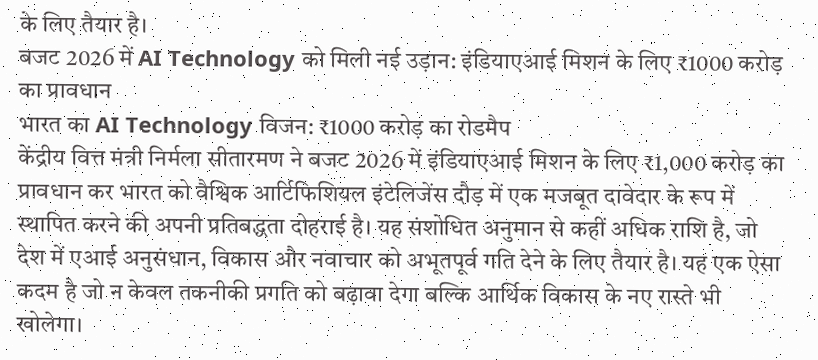के लिए तैयार है।
बजट 2026 में AI Technology को मिली नई उड़ान: इंडियाएआई मिशन के लिए ₹1000 करोड़ का प्रावधान
भारत का AI Technology विजन: ₹1000 करोड़ का रोडमैप
केंद्रीय वित्त मंत्री निर्मला सीतारमण ने बजट 2026 में इंडियाएआई मिशन के लिए ₹1,000 करोड़ का प्रावधान कर भारत को वैश्विक आर्टिफिशियल इंटेलिजेंस दौड़ में एक मजबूत दावेदार के रूप में स्थापित करने की अपनी प्रतिबद्धता दोहराई है। यह संशोधित अनुमान से कहीं अधिक राशि है, जो देश में एआई अनुसंधान, विकास और नवाचार को अभूतपूर्व गति देने के लिए तैयार है। यह एक ऐसा कदम है जो न केवल तकनीकी प्रगति को बढ़ावा देगा बल्कि आर्थिक विकास के नए रास्ते भी खोलेगा।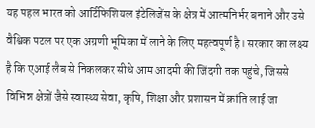यह पहल भारत को आर्टिफिशियल इंटेलिजेंस के क्षेत्र में आत्मनिर्भर बनाने और उसे वैश्विक पटल पर एक अग्रणी भूमिका में लाने के लिए महत्वपूर्ण है। सरकार का लक्ष्य है कि एआई लैब से निकलकर सीधे आम आदमी की जिंदगी तक पहुंचे, जिससे विभिन्न क्षेत्रों जैसे स्वास्थ्य सेवा, कृषि, शिक्षा और प्रशासन में क्रांति लाई जा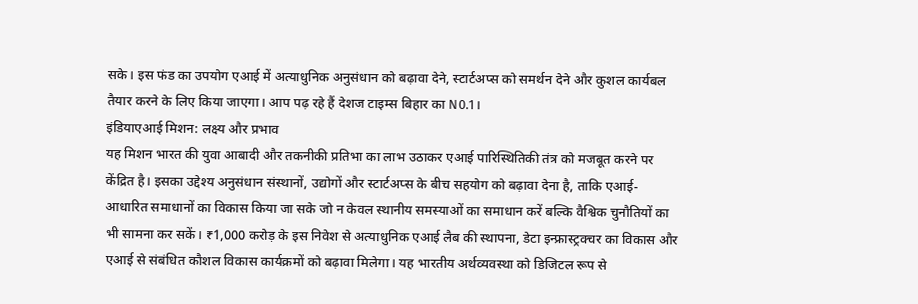सके। इस फंड का उपयोग एआई में अत्याधुनिक अनुसंधान को बढ़ावा देने, स्टार्टअप्स को समर्थन देने और कुशल कार्यबल तैयार करने के लिए किया जाएगा। आप पढ़ रहे हैं देशज टाइम्स बिहार का N0.1।
इंडियाएआई मिशन: लक्ष्य और प्रभाव
यह मिशन भारत की युवा आबादी और तकनीकी प्रतिभा का लाभ उठाकर एआई पारिस्थितिकी तंत्र को मजबूत करने पर केंद्रित है। इसका उद्देश्य अनुसंधान संस्थानों, उद्योगों और स्टार्टअप्स के बीच सहयोग को बढ़ावा देना है, ताकि एआई-आधारित समाधानों का विकास किया जा सके जो न केवल स्थानीय समस्याओं का समाधान करें बल्कि वैश्विक चुनौतियों का भी सामना कर सकें। ₹1,000 करोड़ के इस निवेश से अत्याधुनिक एआई लैब की स्थापना, डेटा इन्फ्रास्ट्रक्चर का विकास और एआई से संबंधित कौशल विकास कार्यक्रमों को बढ़ावा मिलेगा। यह भारतीय अर्थव्यवस्था को डिजिटल रूप से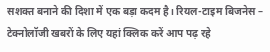सशक्त बनाने की दिशा में एक बड़ा कदम है। रियल-टाइम बिजनेस – टेक्नोलॉजी खबरों के लिए यहां क्लिक करें आप पढ़ रहे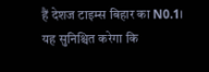हैं देशज टाइम्स बिहार का N0.1। यह सुनिश्चित करेगा कि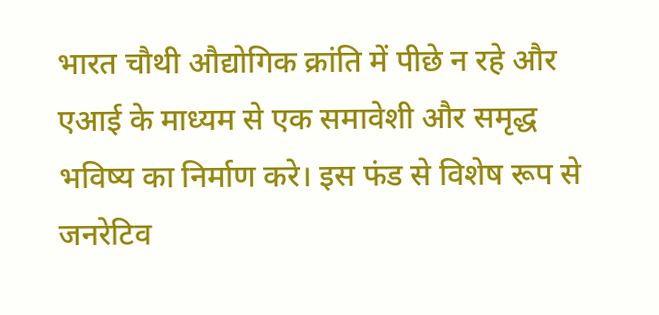भारत चौथी औद्योगिक क्रांति में पीछे न रहे और एआई के माध्यम से एक समावेशी और समृद्ध भविष्य का निर्माण करे। इस फंड से विशेष रूप से जनरेटिव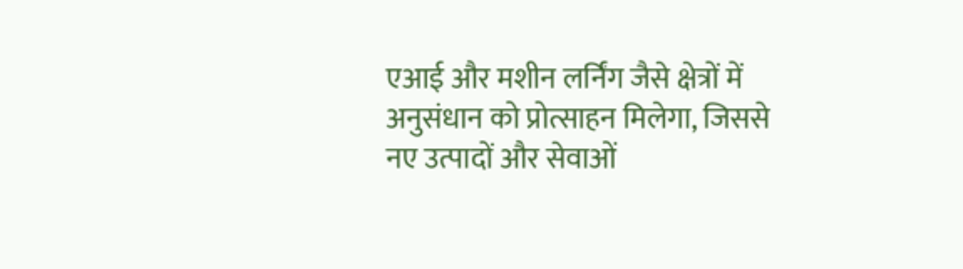एआई और मशीन लर्निंग जैसे क्षेत्रों में अनुसंधान को प्रोत्साहन मिलेगा, जिससे नए उत्पादों और सेवाओं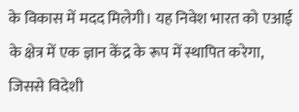के विकास में मदद मिलेगी। यह निवेश भारत को एआई के क्षेत्र में एक ज्ञान केंद्र के रूप में स्थापित करेगा, जिससे विदेशी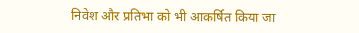निवेश और प्रतिभा को भी आकर्षित किया जा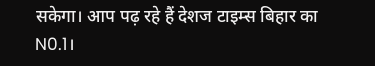सकेगा। आप पढ़ रहे हैं देशज टाइम्स बिहार का N0.1।